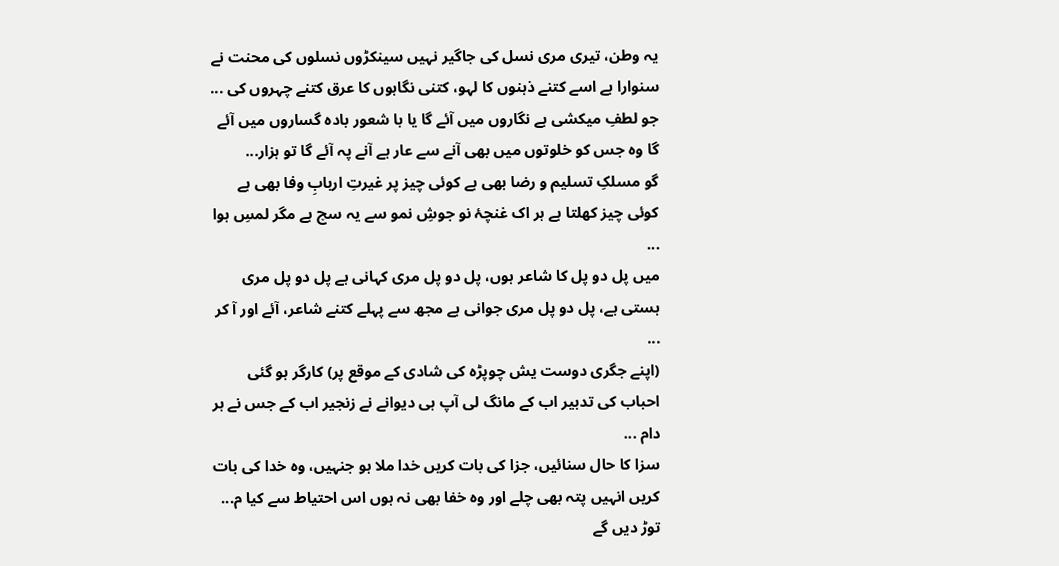یہ وطن، تیری مری نسل کی جاگیر نہیں سینکڑوں نسلوں کی محنت نے سنوارا ہے اسے کتنے ذہنوں کا لہو، کتنی نگاہوں کا عرق کتنے چہروں کی ...
جو لطفِ میکشی ہے نگاروں میں آئے گا یا با شعور بادہ گساروں میں آئے گا وہ جس کو خلوتوں میں بھی آنے سے عار ہے آنے پہ آئے گا تو ہزار...
گو مسلکِ تسلیم و رضا بھی ہے کوئی چیز پر غیرتِ اربابِ وفا بھی ہے کوئی چیز کھلتا ہے ہر اک غنچۂ نو جوشِ نمو سے یہ سچ ہے مگر لمسِ ہوا ...
میں پل دو پل کا شاعر ہوں، پل دو پل مری کہانی ہے پل دو پل مری ہستی ہے، پل دو پل مری جوانی ہے مجھ سے پہلے کتنے شاعر، آئے اور آ کر ...
(اپنے جگری دوست یش چوپڑہ کی شادی کے موقع پر) کارگر ہو گئی احباب کی تدبیر اب کے مانگ لی آپ ہی دیوانے نے زنجیر اب کے جس نے ہر دام ...
سزا کا حال سنائیں، جزا کی بات کریں خدا ملا ہو جنہیں، وہ خدا کی بات کریں انہیں پتہ بھی چلے اور وہ خفا بھی نہ ہوں اس احتیاط سے کیا م...
توڑ دیں گے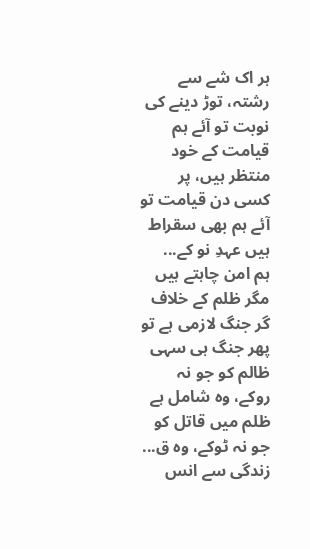ہر اک شے سے رشتہ، توڑ دینے کی نوبت تو آئے ہم قیامت کے خود منتظر ہیں، پر کسی دن قیامت تو آئے ہم بھی سقراط ہیں عہدِ نو کے...
ہم امن چاہتے ہیں مگر ظلم کے خلاف گر جنگ لازمی ہے تو پھر جنگ ہی سہی ظالم کو جو نہ روکے، وہ شامل ہے ظلم میں قاتل کو جو نہ ٹوکے، وہ ق...
زندگی سے انس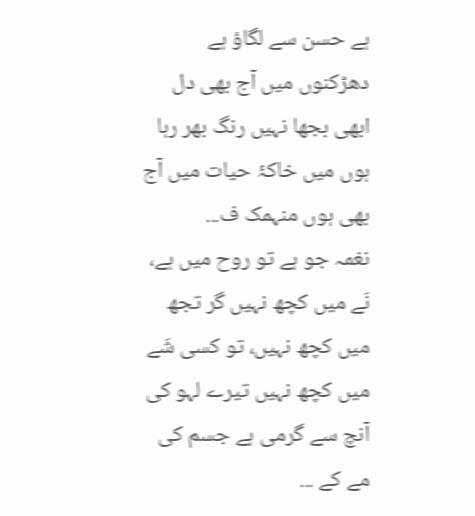ہے حسن سے لگاؤ ہے دھڑکنوں میں آج بھی دل ابھی بجھا نہیں رنگ بھر رہا ہوں میں خاکۂ حیات میں آج بھی ہوں منہمک ف...
نغمہ جو ہے تو روح میں ہے، نَے میں کچھ نہیں گر تجھ میں کچھ نہیں، تو کسی شَے میں کچھ نہیں تیرے لہو کی آنچ سے گرمی ہے جسم کی مے کے ...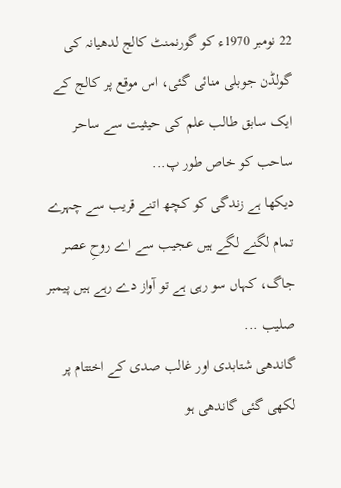22 نومبر 1970ء کو گورنمنٹ کالج لدھیانہ کی گولڈن جوبلی منائی گئی، اس موقع پر کالج کے ایک سابق طالب علم کی حیثیت سے ساحر ساحب کو خاص طور پ...
دیکھا ہے زندگی کو کچھ اتنے قریب سے چہرے تمام لگنے لگے ہیں عجیب سے اے روحِ عصر جاگ، کہاں سو رہی ہے تو آواز دے رہے ہیں پیمبر صلیب ...
گاندھی شتابدی اور غالب صدی کے اختتام پر لکھی گئی گاندھی ہو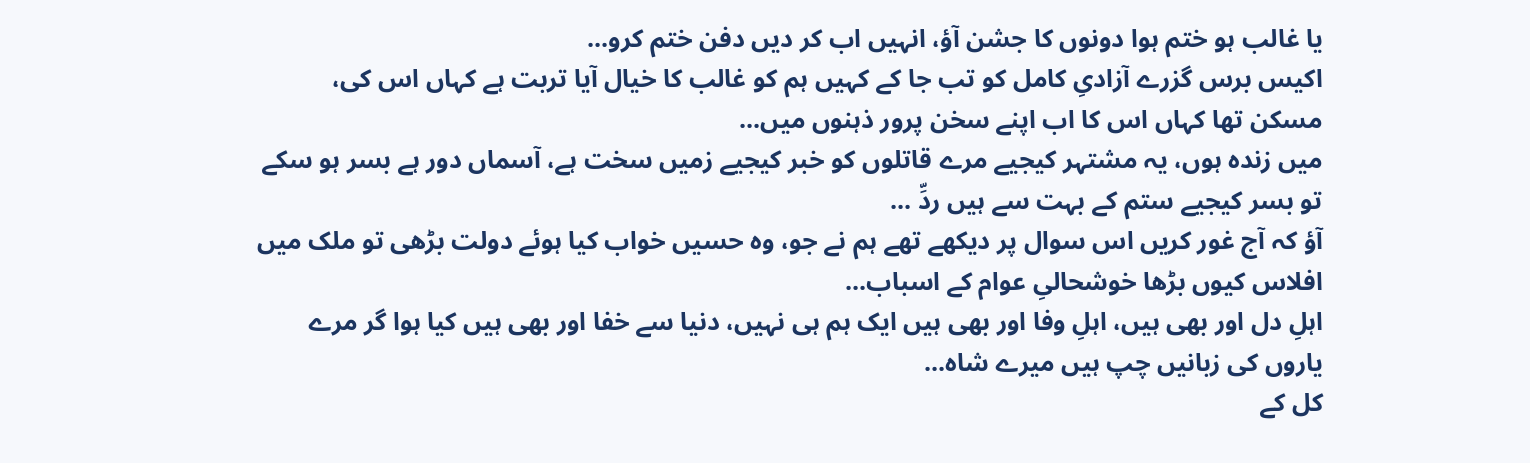یا غالب ہو ختم ہوا دونوں کا جشن آؤ، انہیں اب کر دیں دفن ختم کرو...
اکیس برس گزرے آزادیِ کامل کو تب جا کے کہیں ہم کو غالب کا خیال آیا تربت ہے کہاں اس کی، مسکن تھا کہاں اس کا اب اپنے سخن پرور ذہنوں میں...
میں زندہ ہوں، یہ مشتہر کیجیے مرے قاتلوں کو خبر کیجیے زمیں سخت ہے، آسماں دور ہے بسر ہو سکے تو بسر کیجیے ستم کے بہت سے ہیں ردِّ ...
آؤ کہ آج غور کریں اس سوال پر دیکھے تھے ہم نے جو، وہ حسیں خواب کیا ہوئے دولت بڑھی تو ملک میں افلاس کیوں بڑھا خوشحالیِ عوام کے اسباب...
اہلِ دل اور بھی ہیں، اہلِ وفا اور بھی ہیں ایک ہم ہی نہیں، دنیا سے خفا اور بھی ہیں کیا ہوا گر مرے یاروں کی زبانیں چپ ہیں میرے شاہ...
کل کے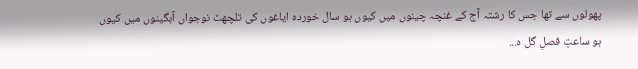پھولوں سے تھا جس کا رشتہ آج کے غنچہ چینوں میں کیوں ہو سال خوردہ ایاغوں کی تلچھٹ نوجواں آبگینوں میں کیوں ہو ساعتِ فصلِ گل ہ...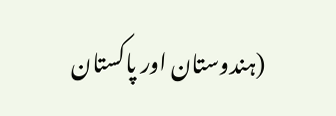(ہندوستان اور پاکستان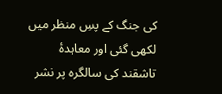کی جنگ کے پسِ منظر میں لکھی گئی اور معاہدۂ تاشقند کی سالگرہ پر نشر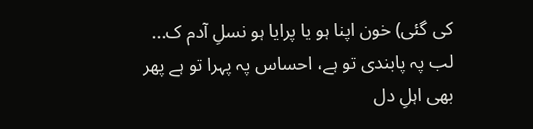کی گئی) خون اپنا ہو یا پرایا ہو نسلِ آدم ک...
لب پہ پابندی تو ہے، احساس پہ پہرا تو ہے پھر بھی اہلِ دل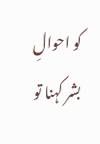کو احوالِ بشر کہنا تو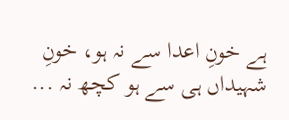ہے خونِ اعدا سے نہ ہو، خونِ شہیداں ہی سے ہو کچھ نہ ...